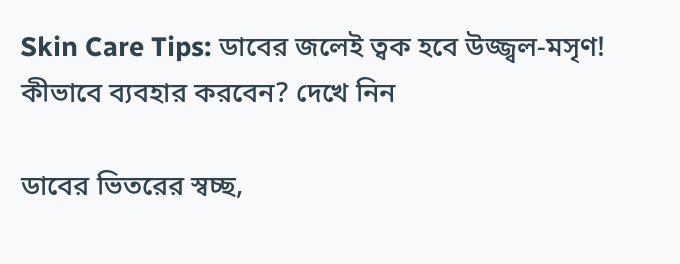Skin Care Tips: ডাবের জলেই ত্বক হবে উজ্জ্বল-মসৃণ! কীভাবে ব্যবহার করবেন? দেখে নিন

ডাবের ভিতরের স্বচ্ছ,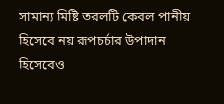সামান্য মিষ্টি তরলটি কেবল পানীয় হিসেবে নয় রূপচর্চার উপাদান হিসেবেও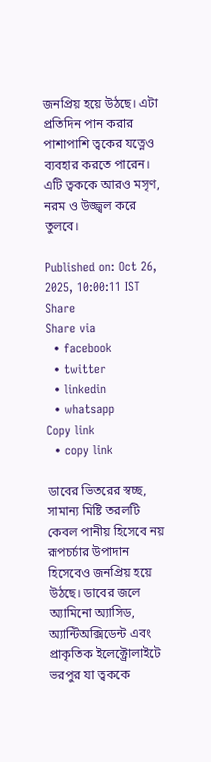জনপ্রিয় হয়ে উঠছে। এটা প্রতিদিন পান করার পাশাপাশি ত্বকের যত্নেও ব্যবহার করতে পারেন। এটি ত্বককে আরও মসৃণ, নরম ও উজ্জ্বল করে তুলবে।

Published on: Oct 26, 2025, 10:00:11 IST
Share
Share via
  • facebook
  • twitter
  • linkedin
  • whatsapp
Copy link
  • copy link

ডাবের ভিতরের স্বচ্ছ, সামান্য মিষ্টি তরলটি কেবল পানীয় হিসেবে নয় রূপচর্চার উপাদান হিসেবেও জনপ্রিয় হয়ে উঠছে। ডাবের জলে অ্যামিনো অ্যাসিড, অ্যান্টিঅক্সিডেন্ট এবং প্রাকৃতিক ইলেক্ট্রোলাইটে ভরপুর যা ত্বককে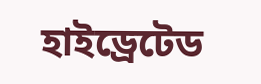হাইড্রেটেড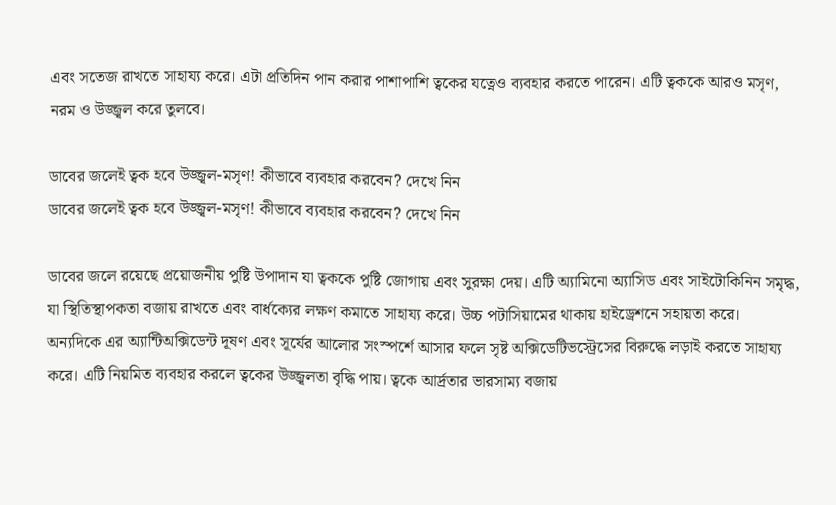এবং সতেজ রাখতে সাহায্য করে। এটা প্রতিদিন পান করার পাশাপাশি ত্বকের যত্নেও ব্যবহার করতে পারেন। এটি ত্বককে আরও মসৃণ, নরম ও উজ্জ্বল করে তুলবে।

ডাবের জলেই ত্বক হবে উজ্জ্বল-মসৃণ! কীভাবে ব্যবহার করবেন? দেখে নিন
ডাবের জলেই ত্বক হবে উজ্জ্বল-মসৃণ! কীভাবে ব্যবহার করবেন? দেখে নিন

ডাবের জলে রয়েছে প্রয়োজনীয় পুষ্টি উপাদান যা ত্বককে পুষ্টি জোগায় এবং সুরক্ষা দেয়। এটি অ্যামিনো অ্যাসিড এবং সাইটোকিনিন সমৃদ্ধ, যা স্থিতিস্থাপকতা বজায় রাখতে এবং বার্ধক্যের লক্ষণ কমাতে সাহায্য করে। উচ্চ পটাসিয়ামের থাকায় হাইড্রেশনে সহায়তা করে। অন্যদিকে এর অ্যান্টিঅক্সিডেন্ট দূষণ এবং সূর্যের আলোর সংস্পর্শে আসার ফলে সৃষ্ট অক্সিডেটিভস্ট্রেসের বিরুদ্ধে লড়াই করতে সাহায্য করে। এটি নিয়মিত ব্যবহার করলে ত্বকের উজ্জ্বলতা বৃদ্ধি পায়। ত্বকে আর্দ্রতার ভারসাম্য বজায়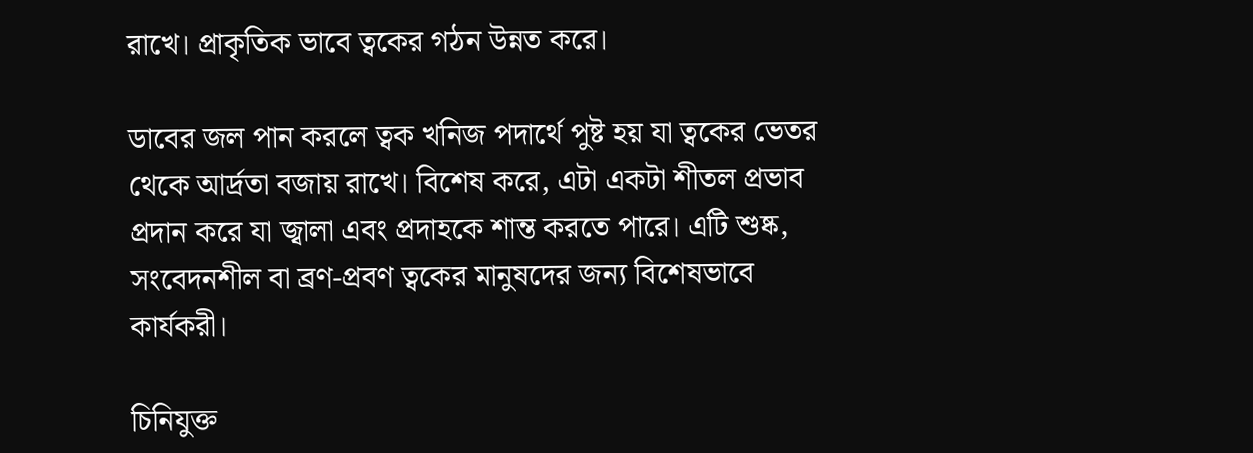রাখে। প্রাকৃতিক ভাবে ত্বকের গঠন উন্নত করে।

ডাবের জল পান করলে ত্বক খনিজ পদার্থে পুষ্ট হয় যা ত্বকের ভেতর থেকে আর্দ্রতা বজায় রাখে। বিশেষ করে, এটা একটা শীতল প্রভাব প্রদান করে যা জ্বালা এবং প্রদাহকে শান্ত করতে পারে। এটি শুষ্ক, সংবেদনশীল বা ব্রণ-প্রবণ ত্বকের মানুষদের জন্য বিশেষভাবে কার্যকরী।

চিনিযুক্ত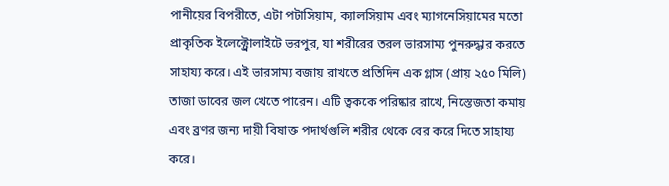পানীয়ের বিপরীতে, এটা পটাসিয়াম, ক্যালসিয়াম এবং ম্যাগনেসিয়ামের মতো প্রাকৃতিক ইলেক্ট্রোলাইটে ভরপুর, যা শরীরের তরল ভারসাম্য পুনরুদ্ধার করতে সাহায্য করে। এই ভারসাম্য বজায় রাখতে প্রতিদিন এক গ্লাস (প্রায় ২৫০ মিলি) তাজা ডাবের জল খেতে পারেন। এটি ত্বককে পরিষ্কার রাখে, নিস্তেজতা কমায় এবং ব্রণর জন্য দায়ী বিষাক্ত পদার্থগুলি শরীর থেকে বের করে দিতে সাহায্য করে।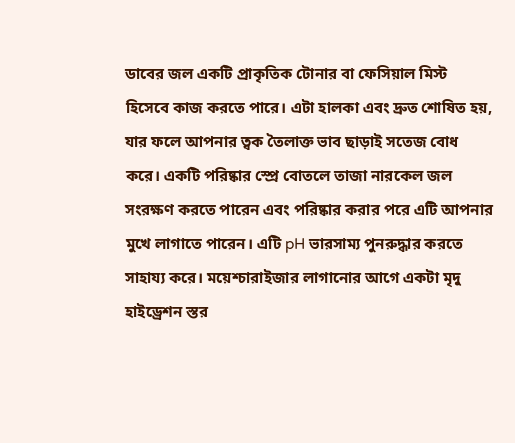ডাবের জল একটি প্রাকৃতিক টোনার বা ফেসিয়াল মিস্ট হিসেবে কাজ করতে পারে। এটা হালকা এবং দ্রুত শোষিত হয়, যার ফলে আপনার ত্বক তৈলাক্ত ভাব ছাড়াই সতেজ বোধ করে। একটি পরিষ্কার স্প্রে বোতলে তাজা নারকেল জল সংরক্ষণ করতে পারেন এবং পরিষ্কার করার পরে এটি আপনার মুখে লাগাতে পারেন। এটি pH ভারসাম্য পুনরুদ্ধার করতে সাহায্য করে। ময়েশ্চারাইজার লাগানোর আগে একটা মৃদু হাইড্রেশন স্তর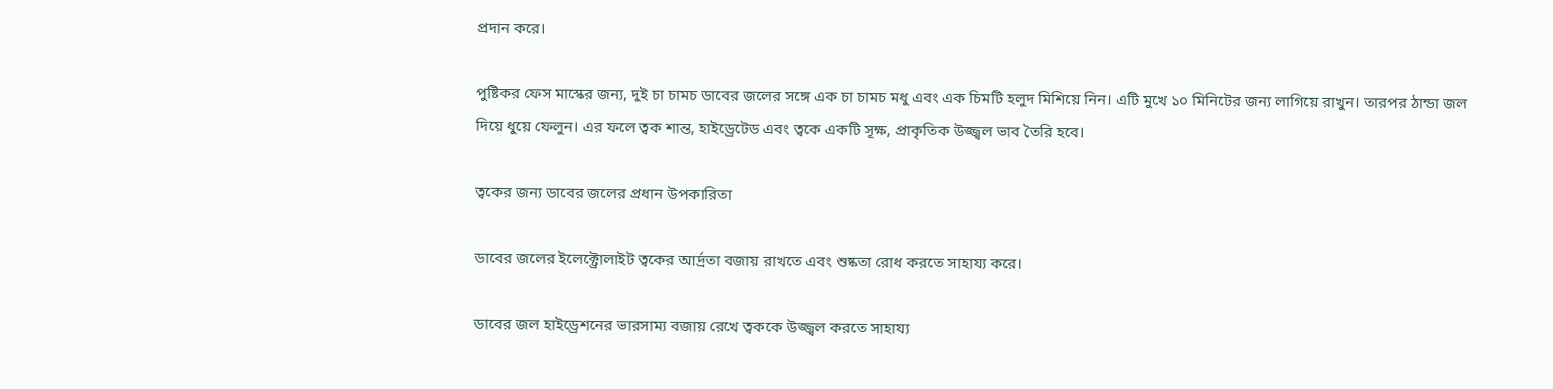প্রদান করে।

পুষ্টিকর ফেস মাস্কের জন্য, দুই চা চামচ ডাবের জলের সঙ্গে এক চা চামচ মধু এবং এক চিমটি হলুদ মিশিয়ে নিন। এটি মুখে ১০ মিনিটের জন্য লাগিয়ে রাখুন। তারপর ঠান্ডা জল দিয়ে ধুয়ে ফেলুন। এর ফলে ত্বক শান্ত, হাইড্রেটেড এবং ত্বকে একটি সূক্ষ, প্রাকৃতিক উজ্জ্বল ভাব তৈরি হবে।

ত্বকের জন্য ডাবের জলের প্রধান উপকারিতা

ডাবের জলের ইলেক্ট্রোলাইট ত্বকের আর্দ্রতা বজায় রাখতে এবং শুষ্কতা রোধ করতে সাহায্য করে।

ডাবের জল হাইড্রেশনের ভারসাম্য বজায় রেখে ত্বককে উজ্জ্বল করতে সাহায্য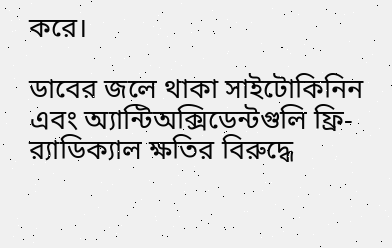করে।

ডাবের জলে থাকা সাইটোকিনিন এবং অ্যান্টিঅক্সিডেন্টগুলি ফ্রি-র‍্যাডিক্যাল ক্ষতির বিরুদ্ধে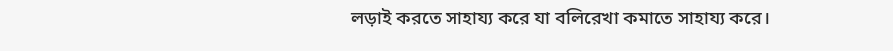লড়াই করতে সাহায্য করে যা বলিরেখা কমাতে সাহায্য করে।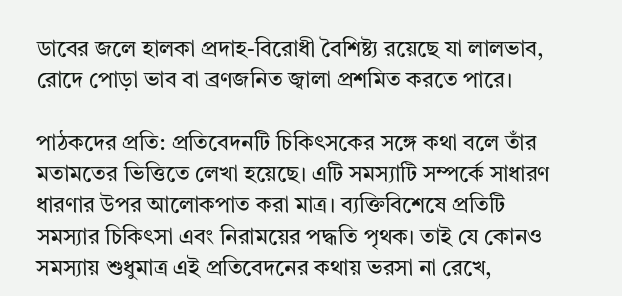ডাবের জলে হালকা প্রদাহ-বিরোধী বৈশিষ্ট্য রয়েছে যা লালভাব, রোদে পোড়া ভাব বা ব্রণজনিত জ্বালা প্রশমিত করতে পারে।

পাঠকদের প্রতি: প্রতিবেদনটি চিকিৎসকের সঙ্গে কথা বলে তাঁর মতামতের ভিত্তিতে লেখা হয়েছে। এটি সমস্যাটি সম্পর্কে সাধারণ ধারণার উপর আলোকপাত করা মাত্র। ব্যক্তিবিশেষে প্রতিটি সমস্যার চিকিৎসা এবং নিরাময়ের পদ্ধতি পৃথক। তাই যে কোনও সমস্যায় শুধুমাত্র এই প্রতিবেদনের কথায় ভরসা না রেখে,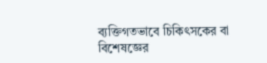ব্যক্তিগতভাবে চিকিৎসকের বা বিশেষজ্ঞের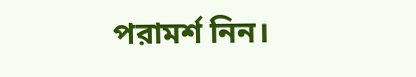পরামর্শ নিন।